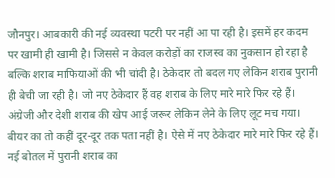जौनपुर। आबकारी की नई व्यवस्था पटरी पर नहीं आ पा रही है। इसमें हर कदम पर खामी ही खामी है। जिससे न केवल करोड़ों का राजस्व का नुकसान हो रहा है बल्कि शराब माफियाओं की भी चांदी है। ठेकेदार तो बदल गए लेकिन शराब पुरानी ही बेची जा रही है। जो नए ठेकेदार हैं वह शराब के लिए मारे मारे फिर रहे हैं। अंग्रेजी और देशी शराब की खेप आई जरूर लेकिन लेने के लिए लूट मच गया। बीयर का तो कहीं दूर-दूर तक पता नहीं है। ऐसे में नए ठेकेदार मारे मारे फिर रहे हैं।
नई बोतल में पुरानी शराब का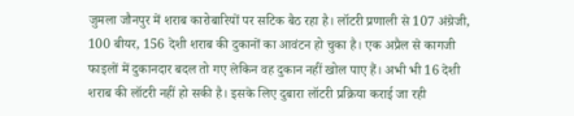जुमला जौनपुर में शराब कारोबारियों पर सटिक बैठ रहा है। लॉटरी प्रणाली से 107 अंग्रेजी, 100 बीयर, 156 देशी शराब की दुकानों का आवंटन हो चुका है। एक अप्रैल से कागजी फाइलों में दुकानदार बदल तो गए लेकिन वह दुकान नहीं खोल पाए हैं। अभी भी 16 देशी शराब की लॉटरी नहीं हो सकी है। इसके लिए दुबारा लॉटरी प्रक्रिया कराई जा रही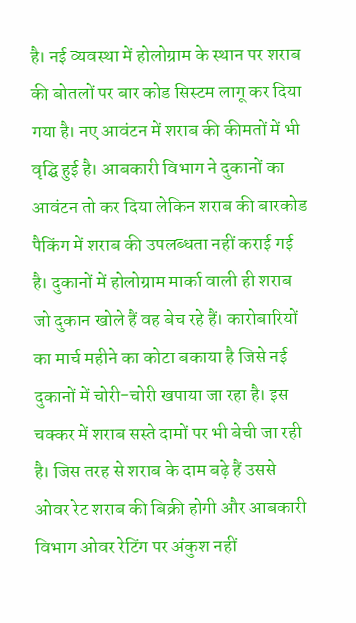है। नई व्यवस्था में होलोग्राम के स्थान पर शराब की बोतलों पर बार कोड सिस्टम लागू कर दिया गया है। नए आवंटन में शराब की कीमतों में भी वृद्घि हुई है। आबकारी विभाग ने दुकानों का आवंटन तो कर दिया लेकिन शराब की बारकोड पैकिंग में शराब की उपलब्धता नहीं कराई गई है। दुकानों में होलोग्राम मार्का वाली ही शराब जो दुकान खोले हैं वह बेच रहे हैं। कारोबारियों का मार्च महीने का कोटा बकाया है जिसे नई दुकानों में चोरी-चोरी खपाया जा रहा है। इस चक्कर में शराब सस्ते दामों पर भी बेची जा रही है। जिस तरह से शराब के दाम बढ़े हैं उससे ओवर रेट शराब की बिक्री होगी और आबकारी विभाग ओवर रेटिंग पर अंकुश नहीं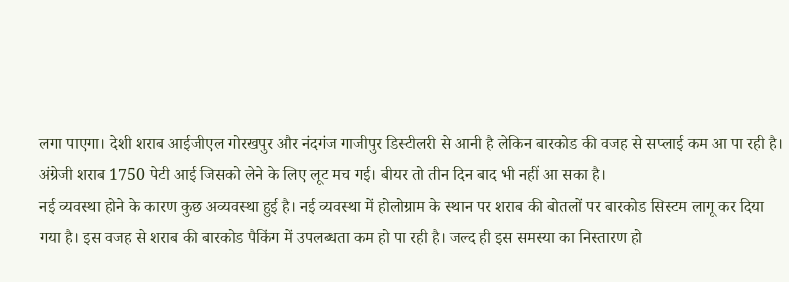लगा पाएगा। देशी शराब आईजीएल गोरखपुर और नंदगंज गाजीपुर डिस्टीलरी से आनी है लेकिन बारकोड की वजह से सप्लाई कम आ पा रही है। अंग्रेजी शराब 1750 पेटी आई जिसको लेने के लिए लूट मच गई। बीयर तो तीन दिन बाद भी नहीं आ सका है।
नई व्यवस्था होने के कारण कुछ अव्यवस्था हुई है। नई व्यवस्था में होलोग्राम के स्थान पर शराब की बोतलों पर बारकोड सिस्टम लागू कर दिया गया है। इस वजह से शराब की बारकोड पैकिंग में उपलब्धता कम हो पा रही है। जल्द ही इस समस्या का निस्तारण हो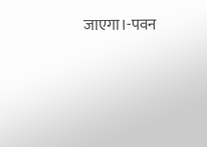जाएगा।-पवन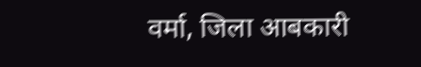वर्मा, जिला आबकारी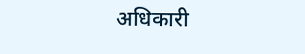अधिकारी